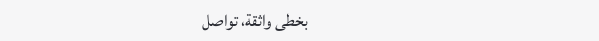بخطى واثقة، تواصل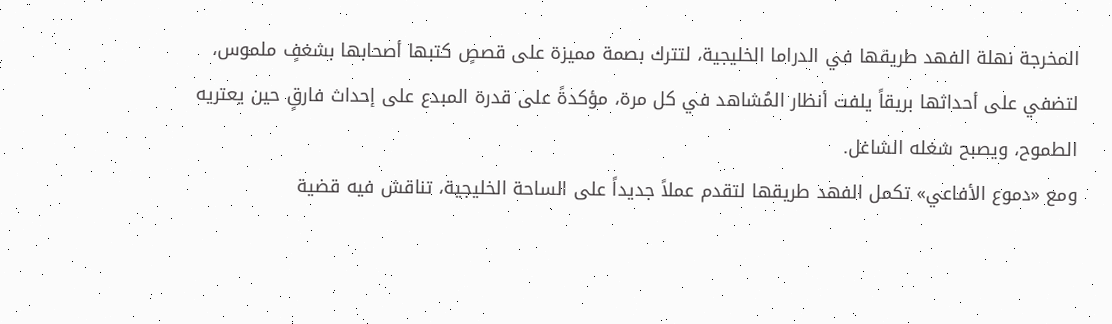المخرجة نهلة الفهد طريقها في الدراما الخليجية، لتترك بصمة مميزة على قصصٍ كتبها أصحابها بشغفٍ ملموس، لتضفي على أحداثها بريقاً يلفت أنظار المُشاهد في كل مرة، مؤكدةً على قدرة المبدع على إحداث فارقٍ حين يعتريه الطموح، ويصبح شغله الشاغل.
ومع «دموع الأفاعي» تكمل الفهد طريقها لتقدم عملاً جديداً على الساحة الخليجية، تناقش فيه قضية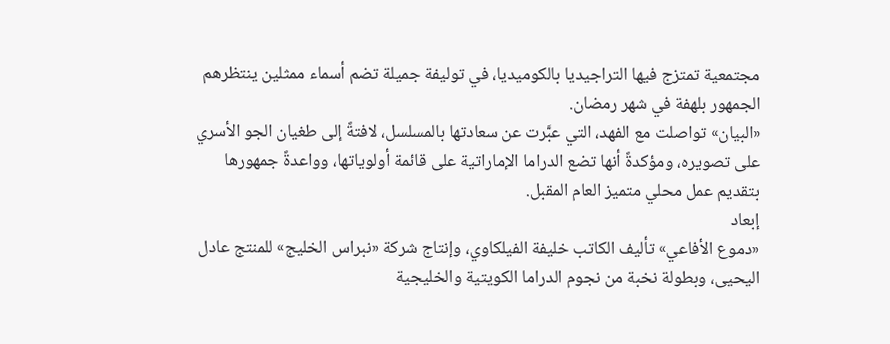مجتمعية تمتزج فيها التراجيديا بالكوميديا، في توليفة جميلة تضم أسماء ممثلين ينتظرهم الجمهور بلهفة في شهر رمضان.
«البيان» تواصلت مع الفهد، التي عبَّرت عن سعادتها بالمسلسل، لافتةً إلى طغيان الجو الأسري على تصويره، ومؤكدةً أنها تضع الدراما الإماراتية على قائمة أولوياتها، وواعدةً جمهورها بتقديم عمل محلي متميز العام المقبل.
إبعاد
«دموع الأفاعي» تأليف الكاتب خليفة الفيلكاوي، وإنتاج شركة «نبراس الخليج» للمنتج عادل اليحيى، وبطولة نخبة من نجوم الدراما الكويتية والخليجية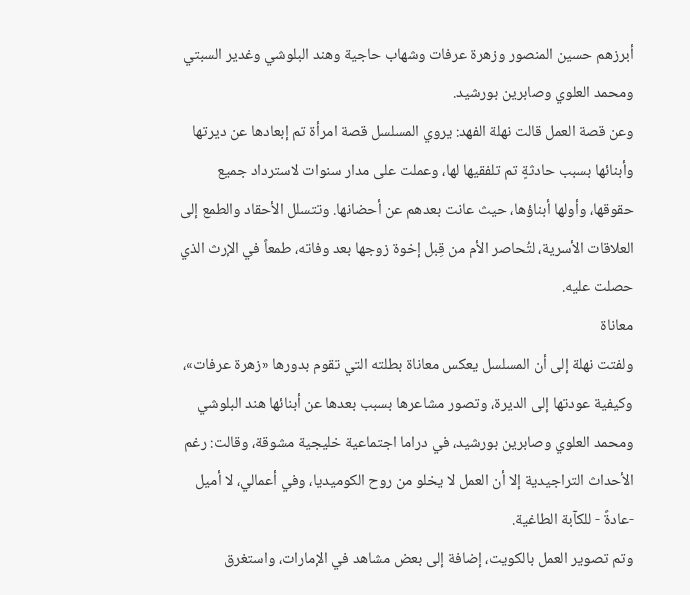أبرزهم حسين المنصور وزهرة عرفات وشهاب حاجية وهند البلوشي وغدير السبتي ومحمد العلوي وصابرين بورشيد.
وعن قصة العمل قالت نهلة الفهد: يروي المسلسل قصة امرأة تم إبعادها عن ديرتها وأبنائها بسبب حادثةٍ تم تلفقيها لها، وعملت على مدار سنوات لاسترداد جميع حقوقها، وأولها أبناؤها، حيث عانت بعدهم عن أحضانها. وتتسلل الأحقاد والطمع إلى العلاقات الأسرية، لتُحاصر الأم من قِبل إخوة زوجها بعد وفاته، طمعاً في الإرث الذي حصلت عليه.
معاناة
ولفتت نهلة إلى أن المسلسل يعكس معاناة بطلته التي تقوم بدورها «زهرة عرفات»، وكيفية عودتها إلى الديرة، وتصور مشاعرها بسبب بعدها عن أبنائها هند البلوشي ومحمد العلوي وصابرين بورشيد، في دراما اجتماعية خليجية مشوقة، وقالت: رغم الأحداث التراجيدية إلا أن العمل لا يخلو من روح الكوميديا، وفي أعمالي، لا أميل -عادةً - للكآبة الطاغية.
وتم تصوير العمل بالكويت، إضافة إلى بعض مشاهد في الإمارات، واستغرق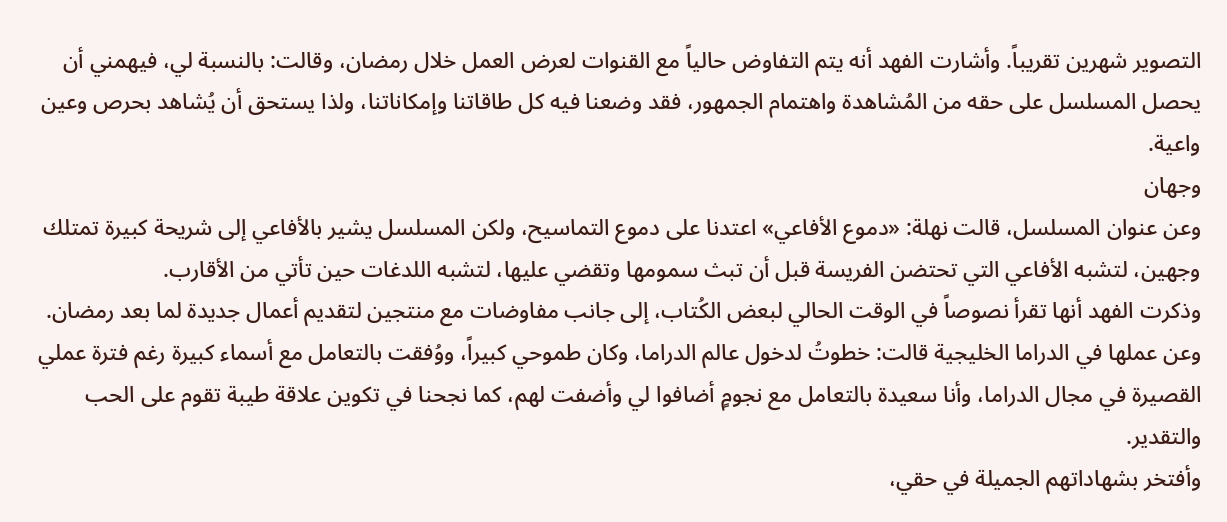التصوير شهرين تقريباً. وأشارت الفهد أنه يتم التفاوض حالياً مع القنوات لعرض العمل خلال رمضان، وقالت: بالنسبة لي، فيهمني أن يحصل المسلسل على حقه من المُشاهدة واهتمام الجمهور، فقد وضعنا فيه كل طاقاتنا وإمكاناتنا، ولذا يستحق أن يُشاهد بحرص وعين واعية.
وجهان
وعن عنوان المسلسل، قالت نهلة: «دموع الأفاعي» اعتدنا على دموع التماسيح، ولكن المسلسل يشير بالأفاعي إلى شريحة كبيرة تمتلك وجهين، لتشبه الأفاعي التي تحتضن الفريسة قبل أن تبث سمومها وتقضي عليها، لتشبه اللدغات حين تأتي من الأقارب.
وذكرت الفهد أنها تقرأ نصوصاً في الوقت الحالي لبعض الكُتاب، إلى جانب مفاوضات مع منتجين لتقديم أعمال جديدة لما بعد رمضان.
وعن عملها في الدراما الخليجية قالت: خطوتُ لدخول عالم الدراما، وكان طموحي كبيراً، ووُفقت بالتعامل مع أسماء كبيرة رغم فترة عملي القصيرة في مجال الدراما، وأنا سعيدة بالتعامل مع نجومٍ أضافوا لي وأضفت لهم، كما نجحنا في تكوين علاقة طيبة تقوم على الحب والتقدير.
وأفتخر بشهاداتهم الجميلة في حقي،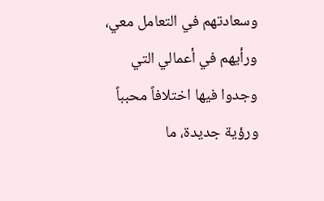وسعادتهم في التعامل معي، ورأيهم في أعمالي التي وجدوا فيها اختلافاً محبباً ورؤية جديدة، ما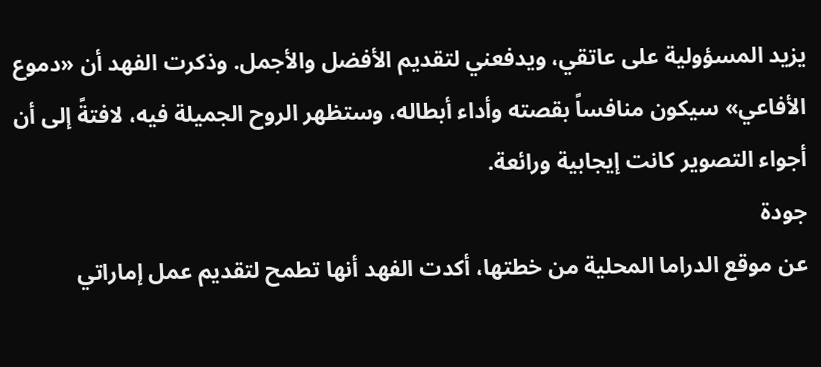يزيد المسؤولية على عاتقي، ويدفعني لتقديم الأفضل والأجمل. وذكرت الفهد أن «دموع الأفاعي» سيكون منافساً بقصته وأداء أبطاله، وستظهر الروح الجميلة فيه، لافتةً إلى أن أجواء التصوير كانت إيجابية ورائعة.
جودة
عن موقع الدراما المحلية من خطتها، أكدت الفهد أنها تطمح لتقديم عمل إماراتي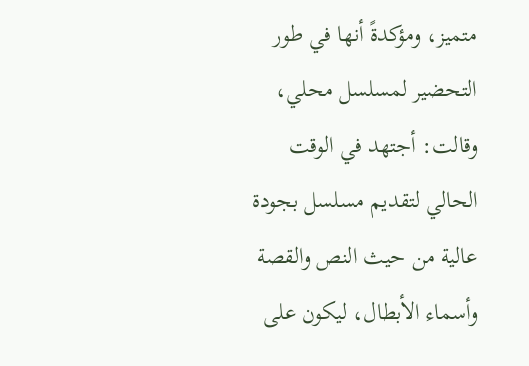متميز، ومؤكدةً أنها في طور التحضير لمسلسل محلي، وقالت: أجتهد في الوقت الحالي لتقديم مسلسل بجودة عالية من حيث النص والقصة وأسماء الأبطال، ليكون على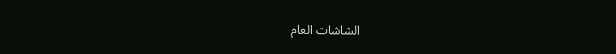الشاشات العام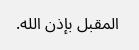المقبل بإذن الله.